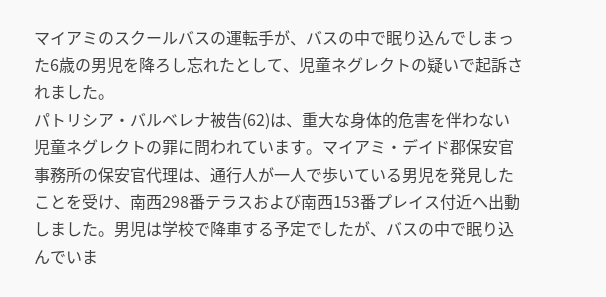マイアミのスクールバスの運転手が、バスの中で眠り込んでしまった6歳の男児を降ろし忘れたとして、児童ネグレクトの疑いで起訴されました。
パトリシア・バルベレナ被告(62)は、重大な身体的危害を伴わない児童ネグレクトの罪に問われています。マイアミ・デイド郡保安官事務所の保安官代理は、通行人が一人で歩いている男児を発見したことを受け、南西298番テラスおよび南西153番プレイス付近へ出動しました。男児は学校で降車する予定でしたが、バスの中で眠り込んでいま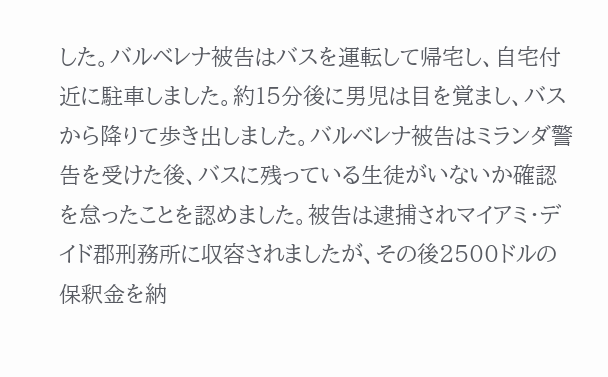した。バルベレナ被告はバスを運転して帰宅し、自宅付近に駐車しました。約15分後に男児は目を覚まし、バスから降りて歩き出しました。バルベレナ被告はミランダ警告を受けた後、バスに残っている生徒がいないか確認を怠ったことを認めました。被告は逮捕されマイアミ・デイド郡刑務所に収容されましたが、その後2500ドルの保釈金を納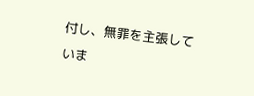付し、無罪を主張していま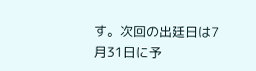す。次回の出廷日は7月31日に予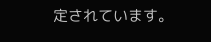定されています。